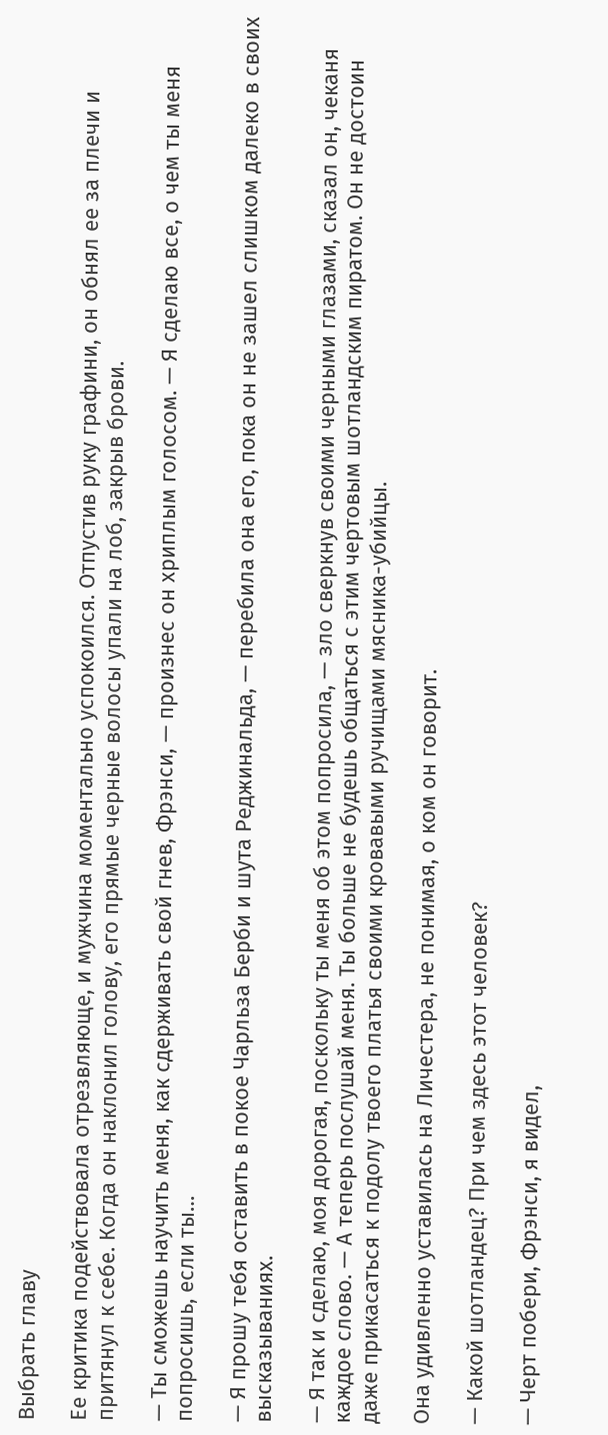Выбрать главу

Ее критика подействовала отрезвляюще, и мужчина моментально успокоился. Отпустив руку графини, он обнял ее за плечи и притянул к себе. Когда он наклонил голову, его прямые черные волосы упали на лоб, закрыв брови.

— Ты сможешь научить меня, как сдерживать свой гнев, Фрэнси, — произнес он хриплым голосом. — Я сделаю все, о чем ты меня попросишь, если ты…

— Я прошу тебя оставить в покое Чарльза Берби и шута Реджинальда, — перебила она его, пока он не зашел слишком далеко в своих высказываниях.

— Я так и сделаю, моя дорогая, поскольку ты меня об этом попросила, — зло сверкнув своими черными глазами, сказал он, чеканя каждое слово. — А теперь послушай меня. Ты больше не будешь общаться с этим чертовым шотландским пиратом. Он не достоин даже прикасаться к подолу твоего платья своими кровавыми ручищами мясника-убийцы.

Она удивленно уставилась на Личестера, не понимая, о ком он говорит.

— Какой шотландец? При чем здесь этот человек?

— Черт побери, Фрэнси, я видел,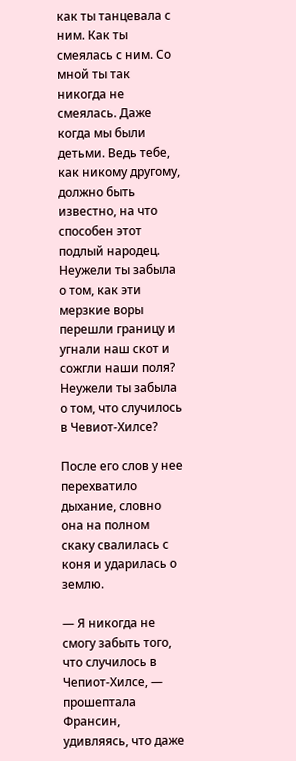как ты танцевала с ним. Как ты смеялась с ним. Со мной ты так никогда не смеялась. Даже когда мы были детьми. Ведь тебе, как никому другому, должно быть известно, на что способен этот подлый народец. Неужели ты забыла о том, как эти мерзкие воры перешли границу и угнали наш скот и сожгли наши поля? Неужели ты забыла о том, что случилось в Чевиот-Хилсе?

После его слов у нее перехватило дыхание, словно она на полном скаку свалилась с коня и ударилась о землю.

— Я никогда не смогу забыть того, что случилось в Чепиот-Хилсе, — прошептала Франсин, удивляясь, что даже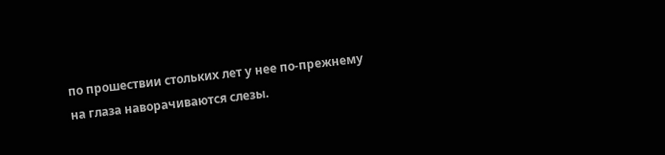по прошествии стольких лет у нее по-прежнему на глаза наворачиваются слезы.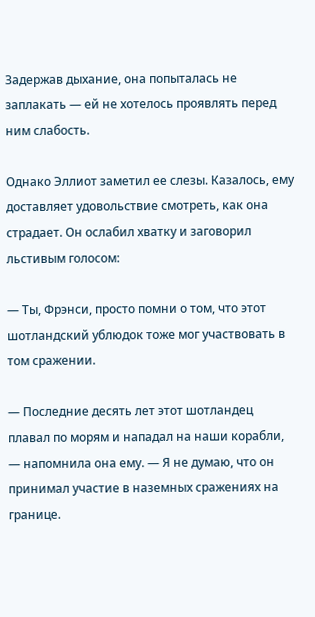Задержав дыхание, она попыталась не заплакать — ей не хотелось проявлять перед ним слабость.

Однако Эллиот заметил ее слезы. Казалось, ему доставляет удовольствие смотреть, как она страдает. Он ослабил хватку и заговорил льстивым голосом:

— Ты, Фрэнси, просто помни о том, что этот шотландский ублюдок тоже мог участвовать в том сражении.

— Последние десять лет этот шотландец плавал по морям и нападал на наши корабли, — напомнила она ему. — Я не думаю, что он принимал участие в наземных сражениях на границе.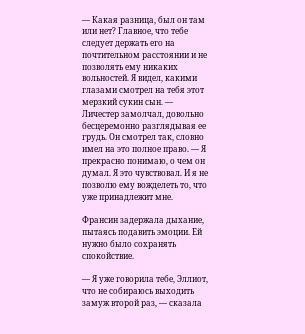— Какая разница, был он там или нет? Главное, что тебе следует держать его на почтительном расстоянии и не позволять ему никаких вольностей. Я видел, какими глазами смотрел на тебя этот мерзкий сукин сын. — Личестер замолчал, довольно бесцеремонно разглядывая ее грудь. Он смотрел так, словно имел на это полное право. — Я прекрасно понимаю, о чем он думал. Я это чувствовал. И я не позволю ему вожделеть то, что уже принадлежит мне.

Франсин задержала дыхание, пытаясь подавить эмоции. Ей нужно было сохранять спокойствие.

— Я уже говорила тебе, Эллиот, что не собираюсь выходить замуж второй раз, — сказала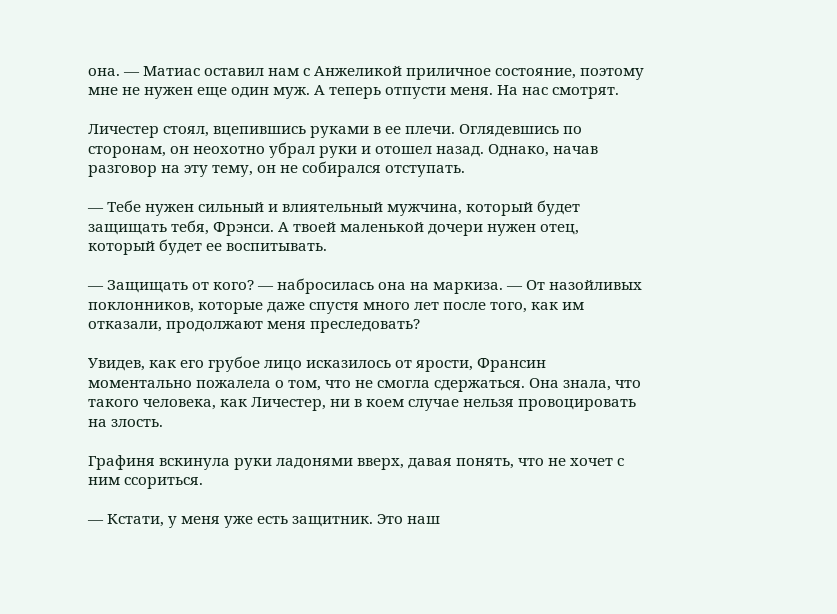она. — Матиас оставил нам с Анжеликой приличное состояние, поэтому мне не нужен еще один муж. А теперь отпусти меня. На нас смотрят.

Личестер стоял, вцепившись руками в ее плечи. Оглядевшись по сторонам, он неохотно убрал руки и отошел назад. Однако, начав разговор на эту тему, он не собирался отступать.

— Тебе нужен сильный и влиятельный мужчина, который будет защищать тебя, Фрэнси. А твоей маленькой дочери нужен отец, который будет ее воспитывать.

— Защищать от кого? — набросилась она на маркиза. — От назойливых поклонников, которые даже спустя много лет после того, как им отказали, продолжают меня преследовать?

Увидев, как его грубое лицо исказилось от ярости, Франсин моментально пожалела о том, что не смогла сдержаться. Она знала, что такого человека, как Личестер, ни в коем случае нельзя провоцировать на злость.

Графиня вскинула руки ладонями вверх, давая понять, что не хочет с ним ссориться.

— Кстати, у меня уже есть защитник. Это наш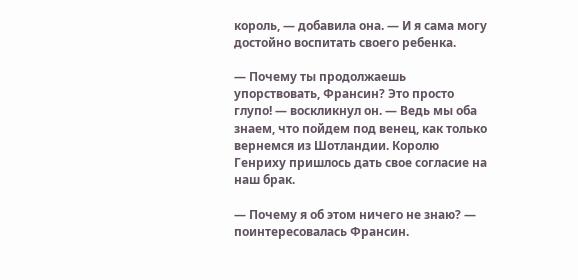король, — добавила она. — И я сама могу достойно воспитать своего ребенка.

— Почему ты продолжаешь упорствовать, Франсин? Это просто глупо! — воскликнул он. — Ведь мы оба знаем, что пойдем под венец, как только вернемся из Шотландии. Королю Генриху пришлось дать свое согласие на наш брак.

— Почему я об этом ничего не знаю? — поинтересовалась Франсин.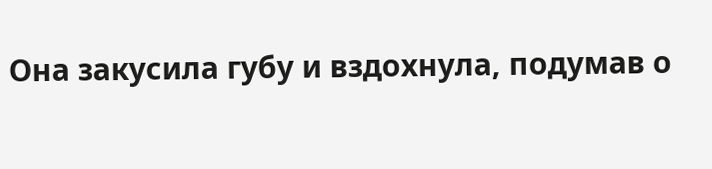Она закусила губу и вздохнула, подумав о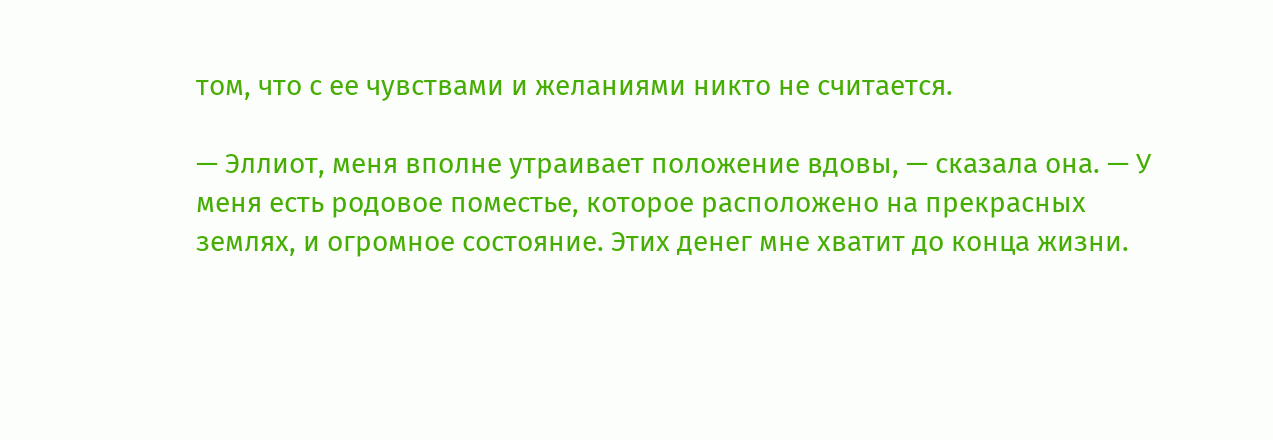том, что с ее чувствами и желаниями никто не считается.

— Эллиот, меня вполне утраивает положение вдовы, — сказала она. — У меня есть родовое поместье, которое расположено на прекрасных землях, и огромное состояние. Этих денег мне хватит до конца жизни.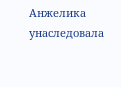Анжелика унаследовала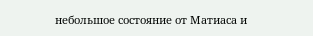небольшое состояние от Матиаса и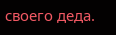своего деда.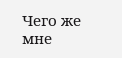Чего же мне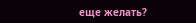еще желать?